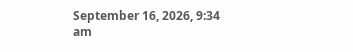September 16, 2026, 9:34 am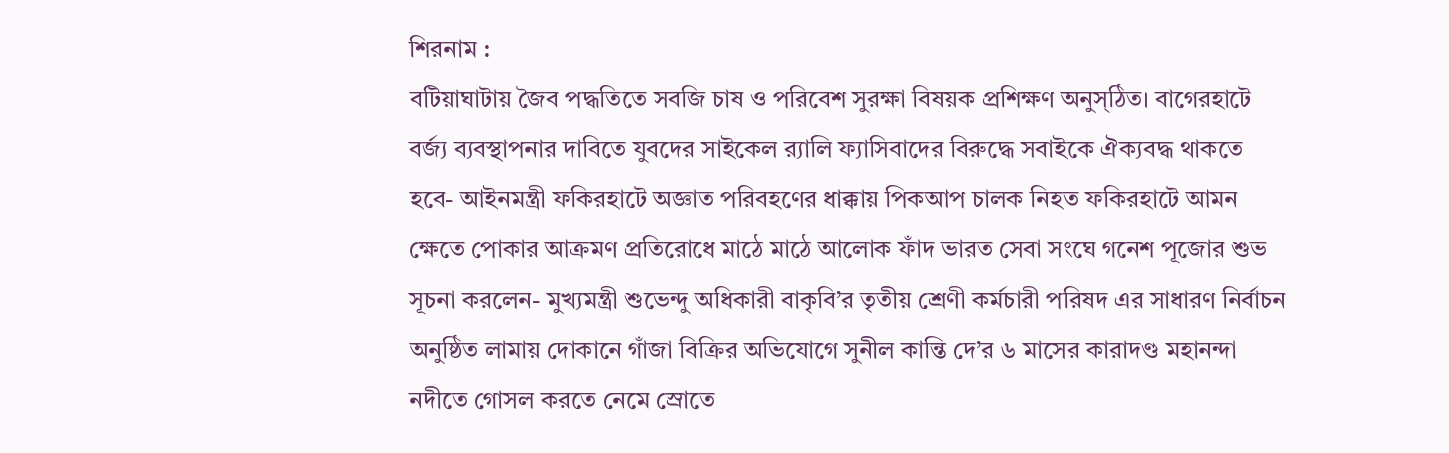শিরনাম :
বটিয়াঘাটায় জৈব পদ্ধতিতে সবজি চাষ ও পরিবেশ সুরক্ষা বিষয়ক প্রশিক্ষণ অনুস্ঠিত। বাগেরহাটে বর্জ্য ব্যবস্থাপনার দাবিতে যুবদের সাইকেল র‍্যালি ফ্যাসিবাদের বিরুদ্ধে সবাইকে ঐক্যবদ্ধ থাকতে হবে- আইনমন্ত্রী ফকিরহাটে অজ্ঞাত পরিবহণের ধাক্কায় পিকআপ চালক নিহত ফকিরহাটে আমন ক্ষেতে পোকার আক্রমণ প্রতিরোধে মাঠে মাঠে আলোক ফাঁদ ভারত সেবা সংঘে গনেশ পূজোর শুভ সূচনা করলেন- মুখ্যমন্ত্রী শুভেন্দু অধিকারী বাকৃবি’র তৃতীয় শ্রেণী কর্মচারী পরিষদ এর সাধারণ নির্বাচন অনুষ্ঠিত লামায় দোকানে গাঁজা বিক্রির অভিযোগে সুনীল কান্তি দে’র ৬ মাসের কারাদণ্ড মহানন্দা নদীতে গোসল করতে নেমে স্রোতে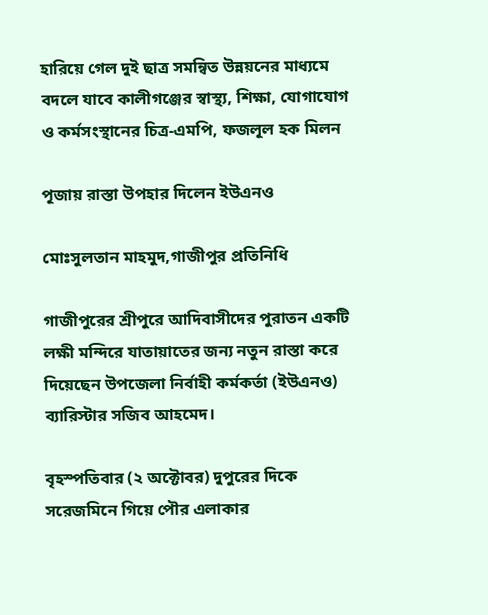হারিয়ে গেল ‌দুই ছাত্র সমন্বিত উন্নয়নের মাধ্যমে বদলে যাবে কালীগঞ্জের স্বাস্থ্য, শিক্ষা, যোগাযোগ ও কর্মসংস্থানের চিত্র-এমপি, ফজলূল হক মিলন

পূজায় রাস্তা উপহার দিলেন ইউএনও

মোঃসুলতান মাহমুদ,গাজীপুর প্রতিনিধি

গাজীপুরের শ্রীপুরে আদিবাসীদের পুরাতন একটি লক্ষী মন্দিরে যাতায়াতের জন্য নতুন রাস্তা করে দিয়েছেন উপজেলা নির্বাহী কর্মকর্তা (ইউএনও) ব্যারিস্টার সজিব আহমেদ।

বৃহস্পতিবার (২ অক্টোবর) দুপুরের দিকে সরেজমিনে গিয়ে পৌর এলাকার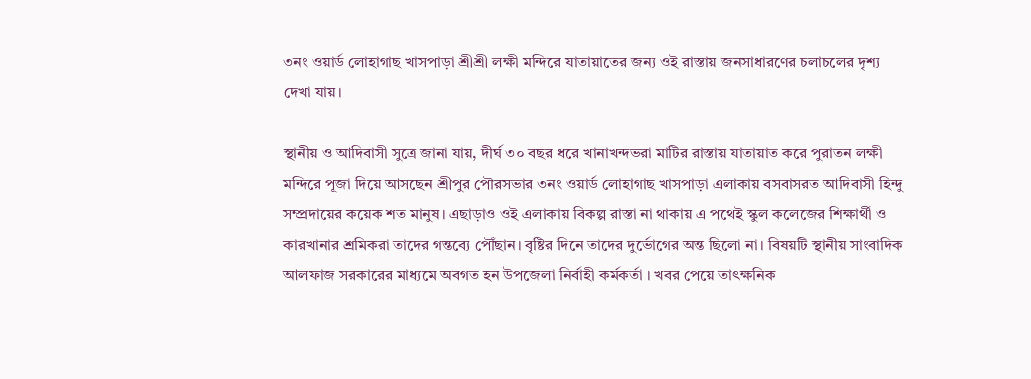৩নং ওয়ার্ড লোহাগাছ খাসপাড়া শ্রীশ্রী লক্ষী মন্দিরে যাতায়াতের জন্য ওই রাস্তায় জনসাধারণের চলাচলের দৃশ্য দেখা যায়।

স্থানীয় ও আদিবাসী সুত্রে জানা যায়, দীর্ঘ ৩০ বছর ধরে খানাখন্দভরা মাটির রাস্তায় যাতায়াত করে পুরাতন লক্ষী মন্দিরে পূজা দিয়ে আসছেন শ্রীপুর পৌরসভার ৩নং ওয়ার্ড লোহাগাছ খাসপাড়া এলাকায় বসবাসরত আদিবাসী হিন্দু সম্প্রদায়ের কয়েক শত মানুষ। এছাড়াও ওই এলাকায় বিকল্প রাস্তা না থাকায় এ পথেই স্কুল কলেজের শিক্ষার্থী ও কারখানার শ্রমিকরা তাদের গন্তব্যে পৌঁছান। বৃষ্টির দিনে তাদের দুর্ভোগের অন্ত ছিলো না। বিষয়টি স্থানীয় সাংবাদিক আলফাজ সরকারের মাধ্যমে অবগত হন উপজেলা নির্বাহী কর্মকর্তা । খবর পেয়ে তাৎক্ষনিক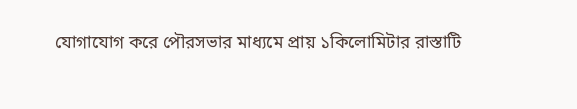যোগাযোগ করে পৌরসভার মাধ্যমে প্রায় ১কিলোমিটার রাস্তাটি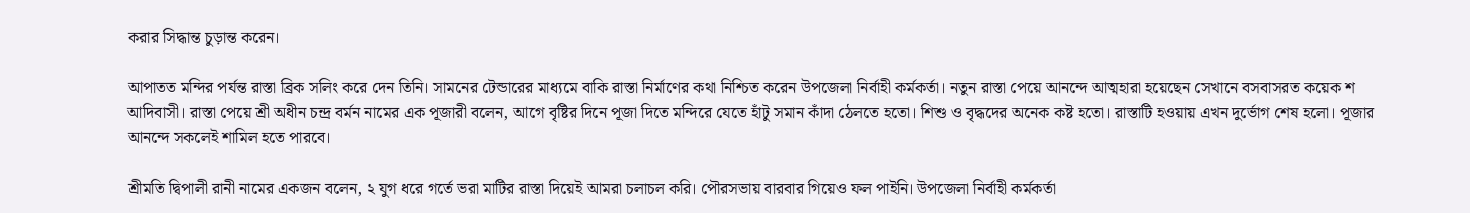করার সিদ্ধান্ত চুড়ান্ত করেন।

আপাতত মন্দির পর্যন্ত রাস্তা ব্রিক সলিং করে দেন তিনি। সামনের টেন্ডারের মাধ্যমে বাকি রাস্তা নির্মাণের কথা নিশ্চিত করেন উপজেলা নির্বাহী কর্মকর্তা। নতুন রাস্তা পেয়ে আনন্দে আত্মহারা হয়েছেন সেখানে বসবাসরত কয়েক শ আদিবাসী। রাস্তা পেয়ে শ্রী অধীন চন্দ্র বর্মন নামের এক পূজারী বলেন, আগে বৃষ্টির দিনে পূজা দিতে মন্দিরে যেতে হাঁটু সমান কাঁদা ঠেলতে হতো। শিশু ও বৃদ্ধদের অনেক কষ্ট হতো। রাস্তাটি হওয়ায় এখন দুর্ভোগ শেষ হলো। পূজার আনন্দে সকলেই শামিল হতে পারবে।

শ্রীমতি দ্বিপালী রানী নামের একজন বলেন, ২ যুগ ধরে গর্তে ভরা মাটির রাস্তা দিয়েই আমরা চলাচল করি। পৌরসভায় বারবার গিয়েও ফল পাইনি। উপজেলা নির্বাহী কর্মকর্তা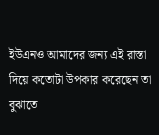ইউএনও আমাদের জন্য এই রাস্তা দিয়ে কতোটা উপকার করেছেন তা বুঝাতে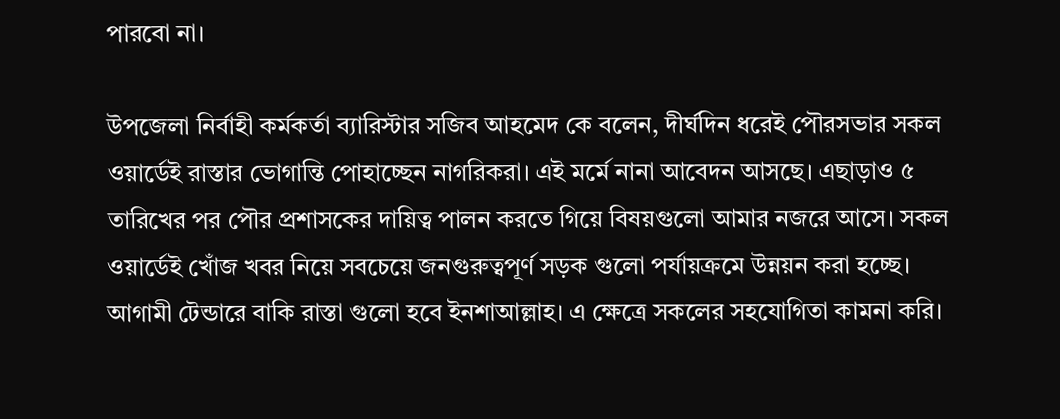পারবো না।

উপজেলা নির্বাহী কর্মকর্তা ব্যারিস্টার সজিব আহমেদ কে বলেন, দীর্ঘদিন ধরেই পৌরসভার সকল ওয়ার্ডেই রাস্তার ভোগান্তি পোহাচ্ছেন নাগরিকরা। এই মর্মে নানা আবেদন আসছে। এছাড়াও ৫ তারিখের পর পৌর প্রশাসকের দায়িত্ব পালন করতে গিয়ে বিষয়গুলো আমার নজরে আসে। সকল ওয়ার্ডেই খোঁজ খবর নিয়ে সবচেয়ে জনগুরুত্বপূর্ণ সড়ক গুলো পর্যায়ক্রমে উন্নয়ন করা হচ্ছে। আগামী টেন্ডারে বাকি রাস্তা গুলো হবে ইনশাআল্লাহ। এ ক্ষেত্রে সকলের সহযোগিতা কামনা করি।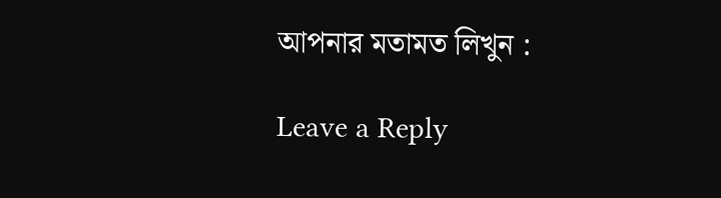আপনার মতামত লিখুন :

Leave a Reply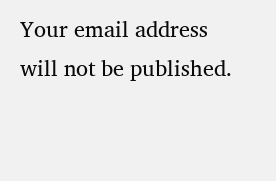Your email address will not be published.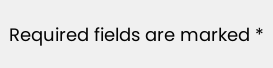Required fields are marked *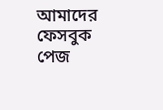আমাদের ফেসবুক পেজ